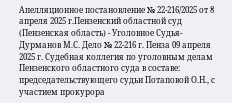Апелляционное постановление № 22-216/2025 от 8 апреля 2025 г.Пензенский областной суд (Пензенская область) - Уголовное Судья- Дурманов М.С. Дело № 22-216 г. Пенза 09 апреля 2025 г. Судебная коллегия по уголовным делам Пензенского областного суда в составе: председательствующего судьи Потаповой О.Н., с участием прокурора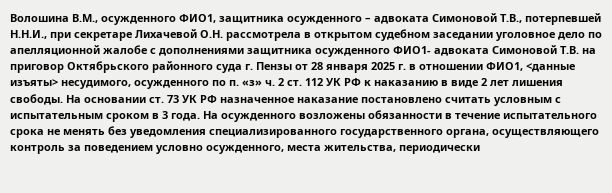Волошина В.М., осужденного ФИО1, защитника осужденного – адвоката Симоновой Т.В., потерпевшей Н.Н.И., при секретаре Лихачевой О.Н. рассмотрела в открытом судебном заседании уголовное дело по апелляционной жалобе с дополнениями защитника осужденного ФИО1- адвоката Симоновой Т.В. на приговор Октябрьского районного суда г. Пензы от 28 января 2025 г. в отношении ФИО1, <данные изъяты> несудимого, осужденного по п. «з» ч. 2 ст. 112 УК РФ к наказанию в виде 2 лет лишения свободы. На основании ст. 73 УК РФ назначенное наказание постановлено считать условным с испытательным сроком в 3 года. На осужденного возложены обязанности в течение испытательного срока не менять без уведомления специализированного государственного органа, осуществляющего контроль за поведением условно осужденного, места жительства, периодически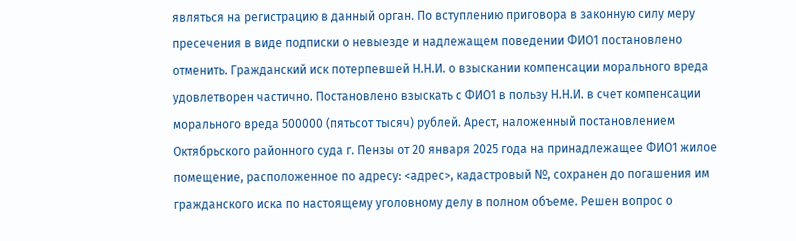являться на регистрацию в данный орган. По вступлению приговора в законную силу меру пресечения в виде подписки о невыезде и надлежащем поведении ФИО1 постановлено отменить. Гражданский иск потерпевшей Н.Н.И. о взыскании компенсации морального вреда удовлетворен частично. Постановлено взыскать с ФИО1 в пользу Н.Н.И. в счет компенсации морального вреда 500000 (пятьсот тысяч) рублей. Арест, наложенный постановлением Октябрьского районного суда г. Пензы от 20 января 2025 года на принадлежащее ФИО1 жилое помещение, расположенное по адресу: <адрес>, кадастровый №, сохранен до погашения им гражданского иска по настоящему уголовному делу в полном объеме. Решен вопрос о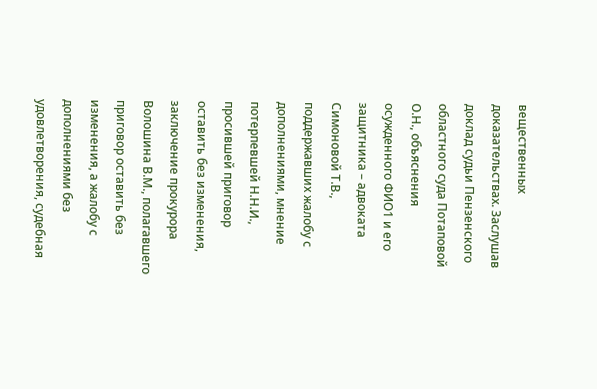вещественных доказательствах. Заслушав доклад судьи Пензенского областного суда Потаповой О.Н., объяснения осужденного ФИО1 и его защитника – адвоката Симоновой Т.В., поддержавших жалобу с дополнениями, мнение потерпевшей Н.Н.И., просившей приговор оставить без изменения, заключение прокурора Волошина В.М., полагавшего приговор оставить без изменения, а жалобу с дополнениями без удовлетворения, судебная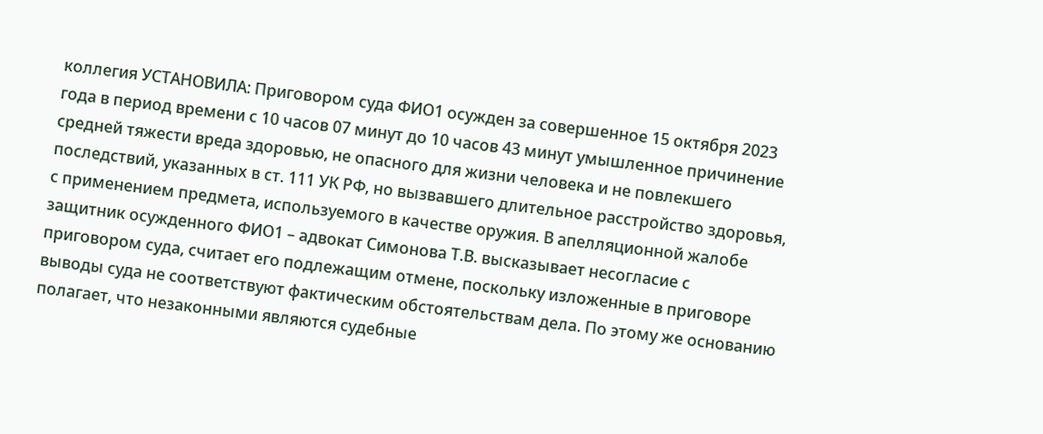коллегия УСТАНОВИЛА: Приговором суда ФИО1 осужден за совершенное 15 октября 2023 года в период времени с 10 часов 07 минут до 10 часов 43 минут умышленное причинение средней тяжести вреда здоровью, не опасного для жизни человека и не повлекшего последствий, указанных в ст. 111 УК РФ, но вызвавшего длительное расстройство здоровья, с применением предмета, используемого в качестве оружия. В апелляционной жалобе защитник осужденного ФИО1 – адвокат Симонова Т.В. высказывает несогласие с приговором суда, считает его подлежащим отмене, поскольку изложенные в приговоре выводы суда не соответствуют фактическим обстоятельствам дела. По этому же основанию полагает, что незаконными являются судебные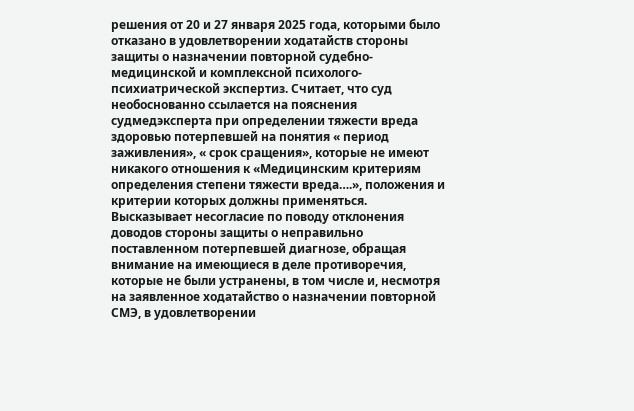решения от 20 и 27 января 2025 года, которыми было отказано в удовлетворении ходатайств стороны защиты о назначении повторной судебно-медицинской и комплексной психолого-психиатрической экспертиз. Считает, что суд необоснованно ссылается на пояснения судмедэксперта при определении тяжести вреда здоровью потерпевшей на понятия « период заживления», « срок сращения», которые не имеют никакого отношения к «Медицинским критериям определения степени тяжести вреда….», положения и критерии которых должны применяться. Высказывает несогласие по поводу отклонения доводов стороны защиты о неправильно поставленном потерпевшей диагнозе, обращая внимание на имеющиеся в деле противоречия, которые не были устранены, в том числе и, несмотря на заявленное ходатайство о назначении повторной СМЭ, в удовлетворении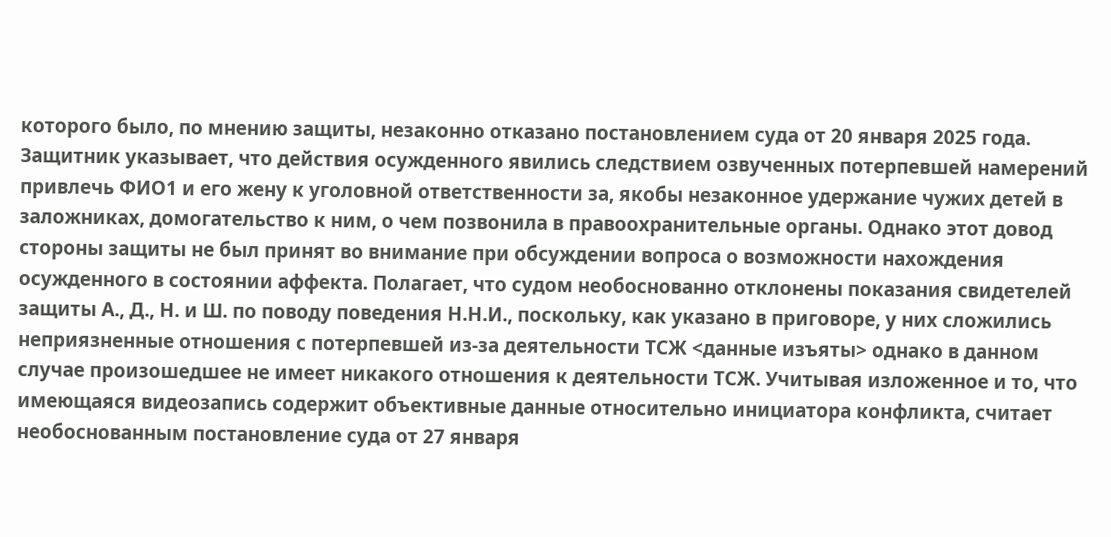которого было, по мнению защиты, незаконно отказано постановлением суда от 20 января 2025 года. Защитник указывает, что действия осужденного явились следствием озвученных потерпевшей намерений привлечь ФИО1 и его жену к уголовной ответственности за, якобы незаконное удержание чужих детей в заложниках, домогательство к ним, о чем позвонила в правоохранительные органы. Однако этот довод стороны защиты не был принят во внимание при обсуждении вопроса о возможности нахождения осужденного в состоянии аффекта. Полагает, что судом необоснованно отклонены показания свидетелей защиты А., Д., Н. и Ш. по поводу поведения Н.Н.И., поскольку, как указано в приговоре, у них сложились неприязненные отношения с потерпевшей из-за деятельности ТСЖ <данные изъяты> однако в данном случае произошедшее не имеет никакого отношения к деятельности ТСЖ. Учитывая изложенное и то, что имеющаяся видеозапись содержит объективные данные относительно инициатора конфликта, считает необоснованным постановление суда от 27 января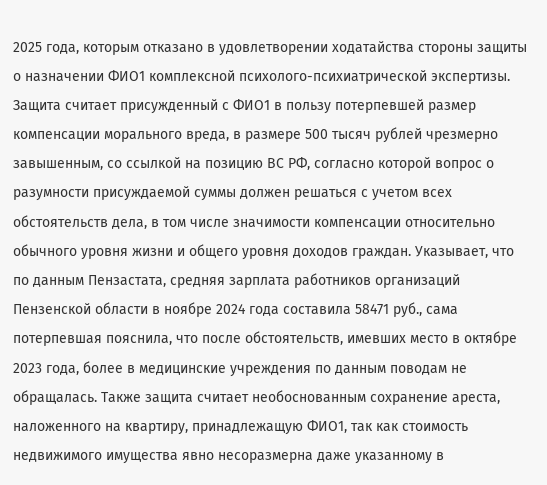2025 года, которым отказано в удовлетворении ходатайства стороны защиты о назначении ФИО1 комплексной психолого-психиатрической экспертизы. Защита считает присужденный с ФИО1 в пользу потерпевшей размер компенсации морального вреда, в размере 500 тысяч рублей чрезмерно завышенным, со ссылкой на позицию ВС РФ, согласно которой вопрос о разумности присуждаемой суммы должен решаться с учетом всех обстоятельств дела, в том числе значимости компенсации относительно обычного уровня жизни и общего уровня доходов граждан. Указывает, что по данным Пензастата, средняя зарплата работников организаций Пензенской области в ноябре 2024 года составила 58471 руб., сама потерпевшая пояснила, что после обстоятельств, имевших место в октябре 2023 года, более в медицинские учреждения по данным поводам не обращалась. Также защита считает необоснованным сохранение ареста, наложенного на квартиру, принадлежащую ФИО1, так как стоимость недвижимого имущества явно несоразмерна даже указанному в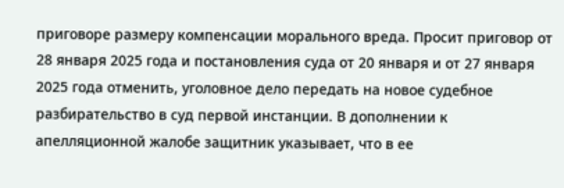приговоре размеру компенсации морального вреда. Просит приговор от 28 января 2025 года и постановления суда от 20 января и от 27 января 2025 года отменить, уголовное дело передать на новое судебное разбирательство в суд первой инстанции. В дополнении к апелляционной жалобе защитник указывает, что в ее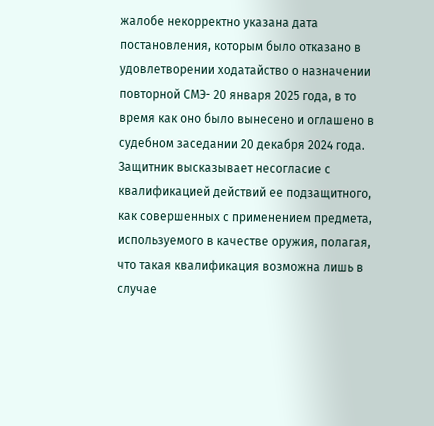жалобе некорректно указана дата постановления, которым было отказано в удовлетворении ходатайство о назначении повторной СМЭ- 20 января 2025 года, в то время как оно было вынесено и оглашено в судебном заседании 20 декабря 2024 года. Защитник высказывает несогласие с квалификацией действий ее подзащитного, как совершенных с применением предмета, используемого в качестве оружия, полагая, что такая квалификация возможна лишь в случае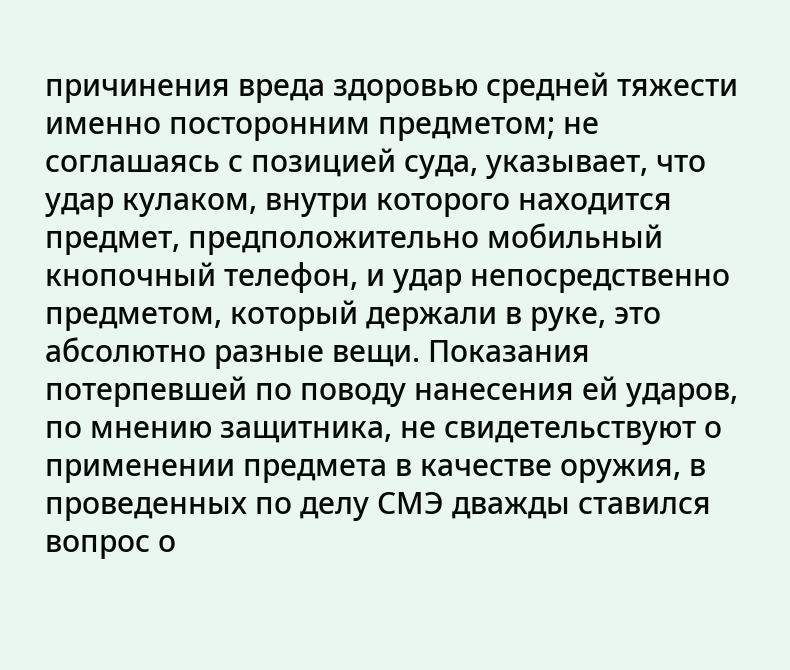причинения вреда здоровью средней тяжести именно посторонним предметом; не соглашаясь с позицией суда, указывает, что удар кулаком, внутри которого находится предмет, предположительно мобильный кнопочный телефон, и удар непосредственно предметом, который держали в руке, это абсолютно разные вещи. Показания потерпевшей по поводу нанесения ей ударов, по мнению защитника, не свидетельствуют о применении предмета в качестве оружия, в проведенных по делу СМЭ дважды ставился вопрос о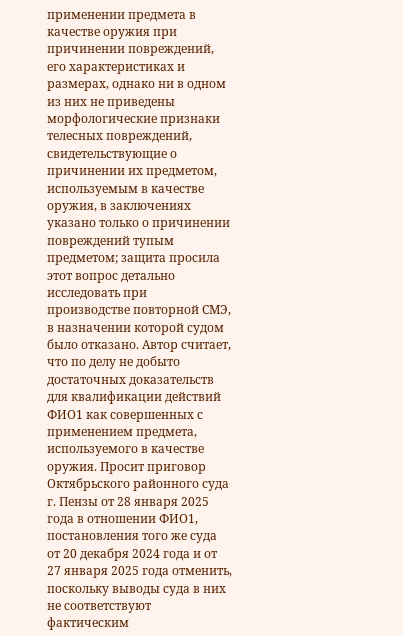применении предмета в качестве оружия при причинении повреждений, его характеристиках и размерах, однако ни в одном из них не приведены морфологические признаки телесных повреждений, свидетельствующие о причинении их предметом, используемым в качестве оружия, в заключениях указано только о причинении повреждений тупым предметом; защита просила этот вопрос детально исследовать при производстве повторной СМЭ, в назначении которой судом было отказано. Автор считает, что по делу не добыто достаточных доказательств для квалификации действий ФИО1 как совершенных с применением предмета, используемого в качестве оружия. Просит приговор Октябрьского районного суда г. Пензы от 28 января 2025 года в отношении ФИО1, постановления того же суда от 20 декабря 2024 года и от 27 января 2025 года отменить, поскольку выводы суда в них не соответствуют фактическим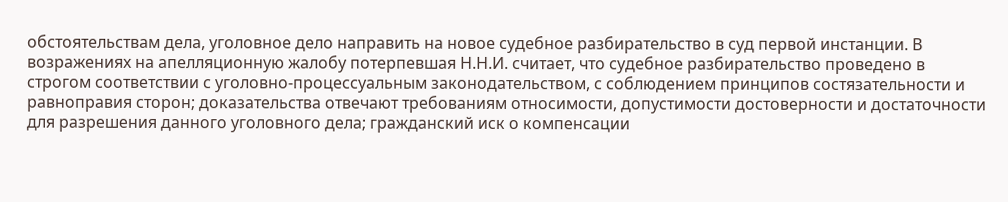обстоятельствам дела, уголовное дело направить на новое судебное разбирательство в суд первой инстанции. В возражениях на апелляционную жалобу потерпевшая Н.Н.И. считает, что судебное разбирательство проведено в строгом соответствии с уголовно-процессуальным законодательством, с соблюдением принципов состязательности и равноправия сторон; доказательства отвечают требованиям относимости, допустимости достоверности и достаточности для разрешения данного уголовного дела; гражданский иск о компенсации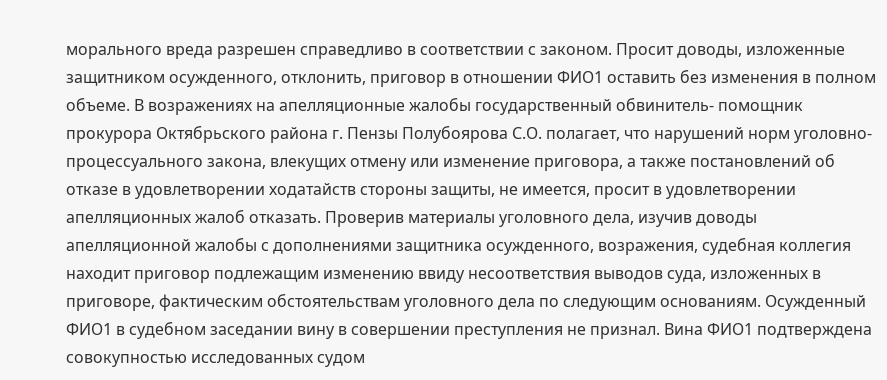морального вреда разрешен справедливо в соответствии с законом. Просит доводы, изложенные защитником осужденного, отклонить, приговор в отношении ФИО1 оставить без изменения в полном объеме. В возражениях на апелляционные жалобы государственный обвинитель- помощник прокурора Октябрьского района г. Пензы Полубоярова С.О. полагает, что нарушений норм уголовно-процессуального закона, влекущих отмену или изменение приговора, а также постановлений об отказе в удовлетворении ходатайств стороны защиты, не имеется, просит в удовлетворении апелляционных жалоб отказать. Проверив материалы уголовного дела, изучив доводы апелляционной жалобы с дополнениями защитника осужденного, возражения, судебная коллегия находит приговор подлежащим изменению ввиду несоответствия выводов суда, изложенных в приговоре, фактическим обстоятельствам уголовного дела по следующим основаниям. Осужденный ФИО1 в судебном заседании вину в совершении преступления не признал. Вина ФИО1 подтверждена совокупностью исследованных судом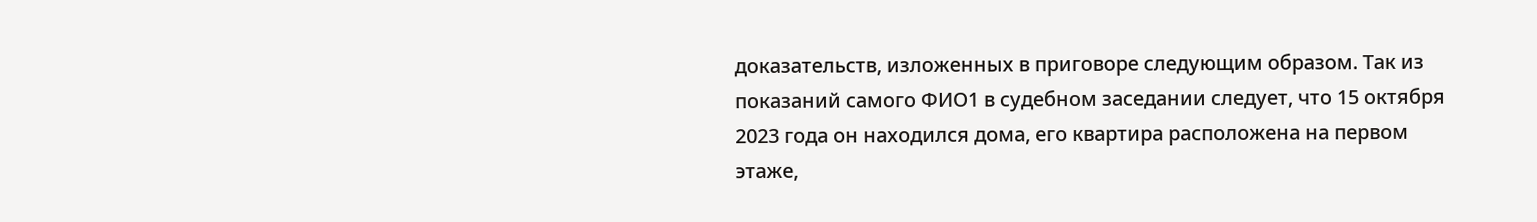доказательств, изложенных в приговоре следующим образом. Так из показаний самого ФИО1 в судебном заседании следует, что 15 октября 2023 года он находился дома, его квартира расположена на первом этаже,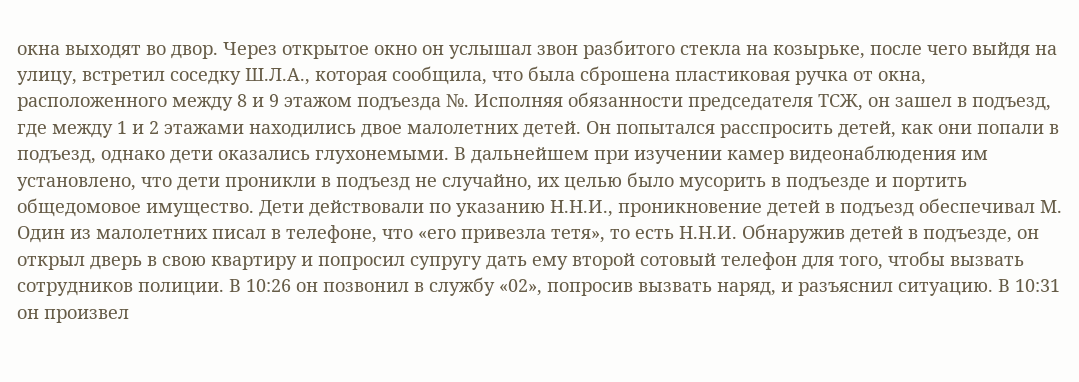окна выходят во двор. Через открытое окно он услышал звон разбитого стекла на козырьке, после чего выйдя на улицу, встретил соседку Ш.Л.А., которая сообщила, что была сброшена пластиковая ручка от окна, расположенного между 8 и 9 этажом подъезда №. Исполняя обязанности председателя ТСЖ, он зашел в подъезд, где между 1 и 2 этажами находились двое малолетних детей. Он попытался расспросить детей, как они попали в подъезд, однако дети оказались глухонемыми. В дальнейшем при изучении камер видеонаблюдения им установлено, что дети проникли в подъезд не случайно, их целью было мусорить в подъезде и портить общедомовое имущество. Дети действовали по указанию Н.Н.И., проникновение детей в подъезд обеспечивал М. Один из малолетних писал в телефоне, что «его привезла тетя», то есть Н.Н.И. Обнаружив детей в подъезде, он открыл дверь в свою квартиру и попросил супругу дать ему второй сотовый телефон для того, чтобы вызвать сотрудников полиции. В 10:26 он позвонил в службу «02», попросив вызвать наряд, и разъяснил ситуацию. В 10:31 он произвел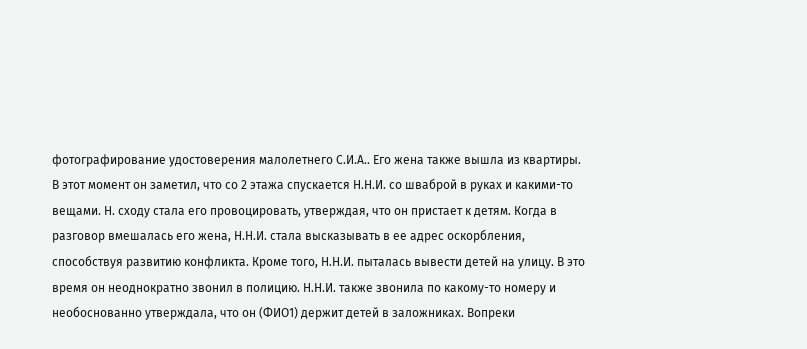фотографирование удостоверения малолетнего С.И.А.. Его жена также вышла из квартиры. В этот момент он заметил, что со 2 этажа спускается Н.Н.И. со шваброй в руках и какими-то вещами. Н. сходу стала его провоцировать, утверждая, что он пристает к детям. Когда в разговор вмешалась его жена, Н.Н.И. стала высказывать в ее адрес оскорбления, способствуя развитию конфликта. Кроме того, Н.Н.И. пыталась вывести детей на улицу. В это время он неоднократно звонил в полицию. Н.Н.И. также звонила по какому-то номеру и необоснованно утверждала, что он (ФИО1) держит детей в заложниках. Вопреки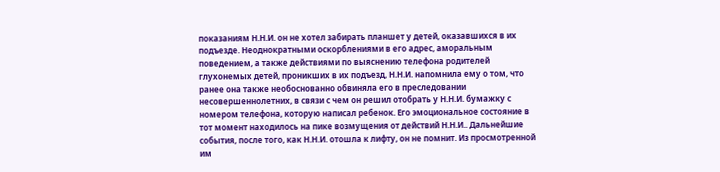показаниям Н.Н.И. он не хотел забирать планшет у детей, оказавшихся в их подъезде. Неоднократными оскорблениями в его адрес, аморальным поведением, а также действиями по выяснению телефона родителей глухонемых детей, проникших в их подъезд, Н.Н.И. напомнила ему о том, что ранее она также необоснованно обвиняла его в преследовании несовершеннолетних, в связи с чем он решил отобрать у Н.Н.И. бумажку с номером телефона, которую написал ребенок. Его эмоциональное состояние в тот момент находилось на пике возмущения от действий Н.Н.И.. Дальнейшие события, после того, как Н.Н.И. отошла к лифту, он не помнит. Из просмотренной им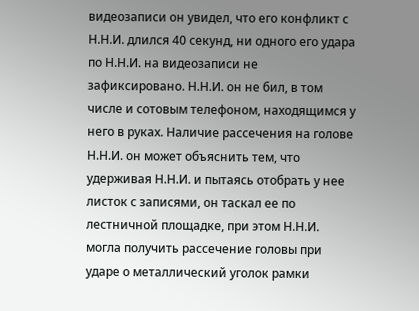видеозаписи он увидел, что его конфликт с Н.Н.И. длился 40 секунд, ни одного его удара по Н.Н.И. на видеозаписи не зафиксировано. Н.Н.И. он не бил, в том числе и сотовым телефоном, находящимся у него в руках. Наличие рассечения на голове Н.Н.И. он может объяснить тем, что удерживая Н.Н.И. и пытаясь отобрать у нее листок с записями, он таскал ее по лестничной площадке, при этом Н.Н.И. могла получить рассечение головы при ударе о металлический уголок рамки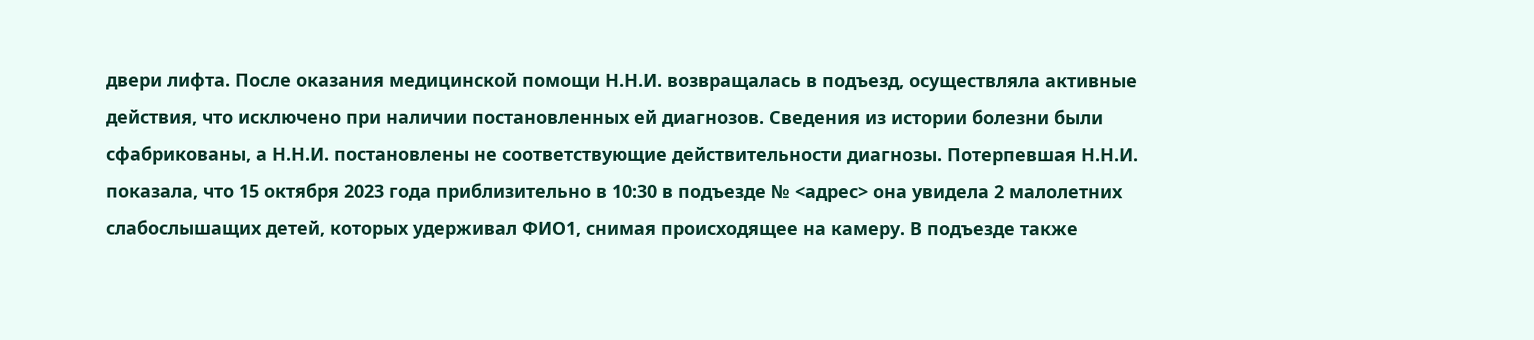двери лифта. После оказания медицинской помощи Н.Н.И. возвращалась в подъезд, осуществляла активные действия, что исключено при наличии постановленных ей диагнозов. Сведения из истории болезни были сфабрикованы, а Н.Н.И. постановлены не соответствующие действительности диагнозы. Потерпевшая Н.Н.И. показала, что 15 октября 2023 года приблизительно в 10:30 в подъезде № <адрес> она увидела 2 малолетних слабослышащих детей, которых удерживал ФИО1, снимая происходящее на камеру. В подъезде также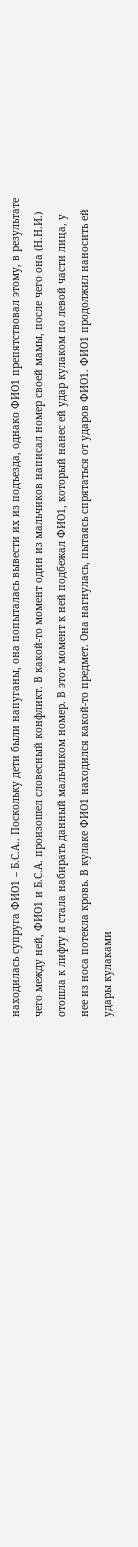находилась супруга ФИО1 – Б.С.А.. Поскольку дети были напуганы, она попыталась вывести их из подъезда, однако ФИО1 препятствовал этому, в результате чего между ней, ФИО1 и Б.С.А. произошел словесный конфликт. В какой-то момент один из мальчиков написал номер своей мамы, после чего она (Н.Н.И.) отошла к лифту и стала набирать данный мальчиком номер. В этот момент к ней подбежал ФИО1, который нанес ей удар кулаком по левой части лица, у нее из носа потекла кровь. В кулаке ФИО1 находился какой-то предмет. Она нагнулась, пытаясь спрятаться от ударов ФИО1. ФИО1 продолжил наносить ей удары кулаками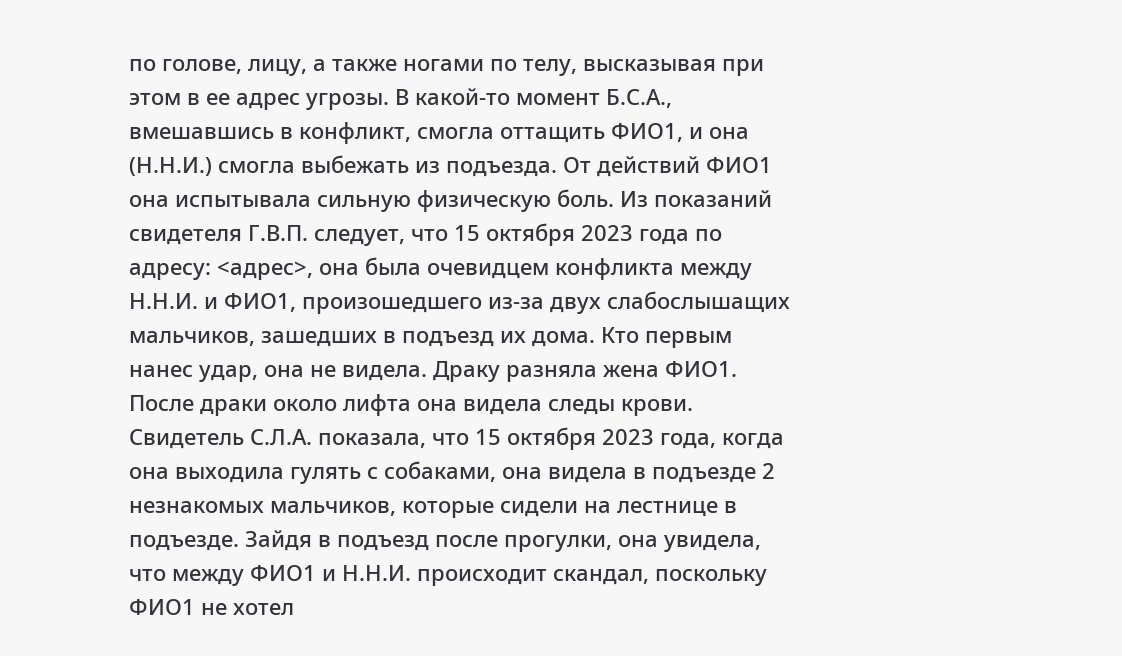по голове, лицу, а также ногами по телу, высказывая при этом в ее адрес угрозы. В какой-то момент Б.С.А., вмешавшись в конфликт, смогла оттащить ФИО1, и она (Н.Н.И.) смогла выбежать из подъезда. От действий ФИО1 она испытывала сильную физическую боль. Из показаний свидетеля Г.В.П. следует, что 15 октября 2023 года по адресу: <адрес>, она была очевидцем конфликта между Н.Н.И. и ФИО1, произошедшего из-за двух слабослышащих мальчиков, зашедших в подъезд их дома. Кто первым нанес удар, она не видела. Драку разняла жена ФИО1. После драки около лифта она видела следы крови. Свидетель С.Л.А. показала, что 15 октября 2023 года, когда она выходила гулять с собаками, она видела в подъезде 2 незнакомых мальчиков, которые сидели на лестнице в подъезде. Зайдя в подъезд после прогулки, она увидела, что между ФИО1 и Н.Н.И. происходит скандал, поскольку ФИО1 не хотел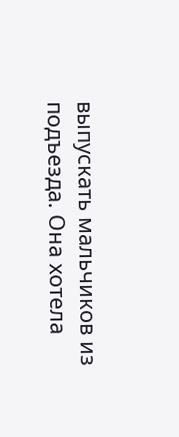выпускать мальчиков из подъезда. Она хотела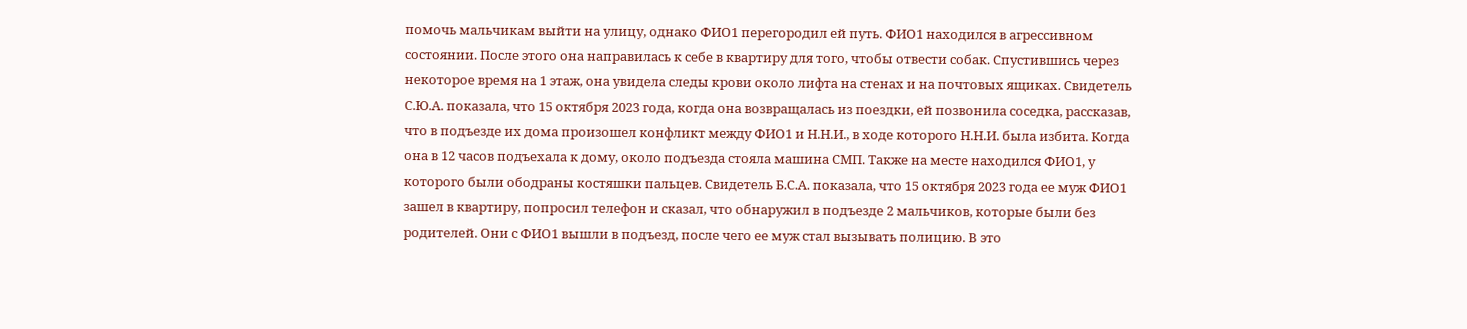помочь мальчикам выйти на улицу, однако ФИО1 перегородил ей путь. ФИО1 находился в агрессивном состоянии. После этого она направилась к себе в квартиру для того, чтобы отвести собак. Спустившись через некоторое время на 1 этаж, она увидела следы крови около лифта на стенах и на почтовых ящиках. Свидетель С.Ю.А. показала, что 15 октября 2023 года, когда она возвращалась из поездки, ей позвонила соседка, рассказав, что в подъезде их дома произошел конфликт между ФИО1 и Н.Н.И., в ходе которого Н.Н.И. была избита. Когда она в 12 часов подъехала к дому, около подъезда стояла машина СМП. Также на месте находился ФИО1, у которого были ободраны костяшки пальцев. Свидетель Б.С.А. показала, что 15 октября 2023 года ее муж ФИО1 зашел в квартиру, попросил телефон и сказал, что обнаружил в подъезде 2 мальчиков, которые были без родителей. Они с ФИО1 вышли в подъезд, после чего ее муж стал вызывать полицию. В это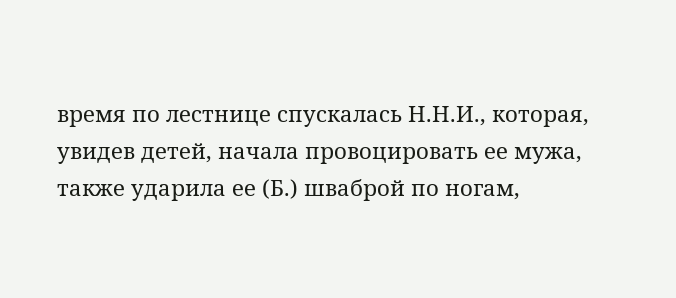время по лестнице спускалась Н.Н.И., которая, увидев детей, начала провоцировать ее мужа, также ударила ее (Б.) шваброй по ногам,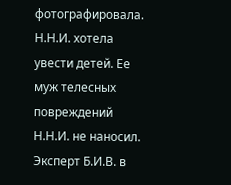фотографировала. Н.Н.И. хотела увести детей. Ее муж телесных повреждений Н.Н.И. не наносил. Эксперт Б.И.В. в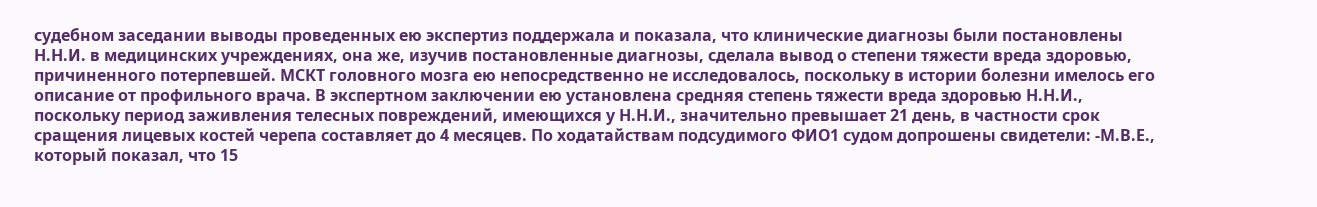судебном заседании выводы проведенных ею экспертиз поддержала и показала, что клинические диагнозы были постановлены Н.Н.И. в медицинских учреждениях, она же, изучив постановленные диагнозы, сделала вывод о степени тяжести вреда здоровью, причиненного потерпевшей. МСКТ головного мозга ею непосредственно не исследовалось, поскольку в истории болезни имелось его описание от профильного врача. В экспертном заключении ею установлена средняя степень тяжести вреда здоровью Н.Н.И., поскольку период заживления телесных повреждений, имеющихся у Н.Н.И., значительно превышает 21 день, в частности срок сращения лицевых костей черепа составляет до 4 месяцев. По ходатайствам подсудимого ФИО1 судом допрошены свидетели: -М.В.Е., который показал, что 15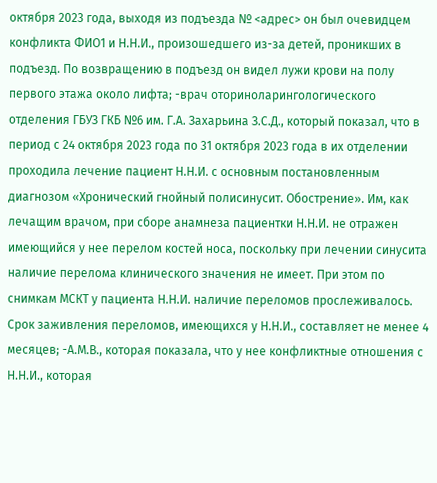октября 2023 года, выходя из подъезда № <адрес> он был очевидцем конфликта ФИО1 и Н.Н.И., произошедшего из-за детей, проникших в подъезд. По возвращению в подъезд он видел лужи крови на полу первого этажа около лифта; -врач оториноларингологического отделения ГБУЗ ГКБ №6 им. Г.А. Захарьина З.С.Д., который показал, что в период с 24 октября 2023 года по 31 октября 2023 года в их отделении проходила лечение пациент Н.Н.И. с основным постановленным диагнозом «Хронический гнойный полисинусит. Обострение». Им, как лечащим врачом, при сборе анамнеза пациентки Н.Н.И. не отражен имеющийся у нее перелом костей носа, поскольку при лечении синусита наличие перелома клинического значения не имеет. При этом по снимкам МСКТ у пациента Н.Н.И. наличие переломов прослеживалось. Срок заживления переломов, имеющихся у Н.Н.И., составляет не менее 4 месяцев; -А.М.В., которая показала, что у нее конфликтные отношения с Н.Н.И., которая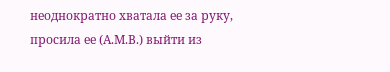неоднократно хватала ее за руку, просила ее (А.М.В.) выйти из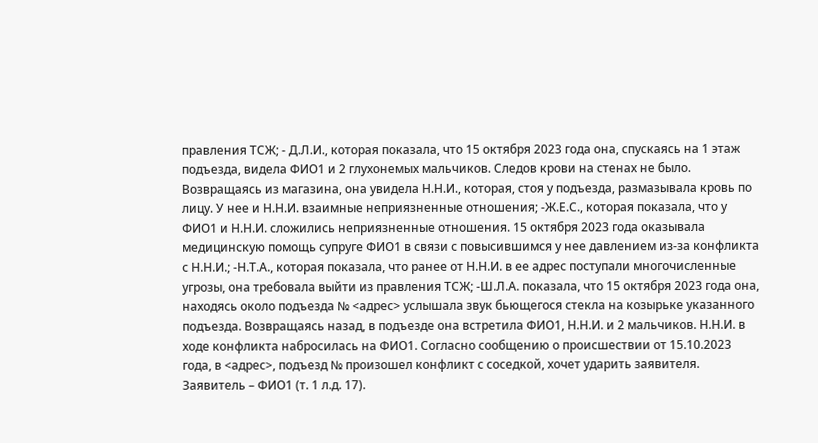правления ТСЖ; - Д.Л.И., которая показала, что 15 октября 2023 года она, спускаясь на 1 этаж подъезда, видела ФИО1 и 2 глухонемых мальчиков. Следов крови на стенах не было. Возвращаясь из магазина, она увидела Н.Н.И., которая, стоя у подъезда, размазывала кровь по лицу. У нее и Н.Н.И. взаимные неприязненные отношения; -Ж.Е.С., которая показала, что у ФИО1 и Н.Н.И. сложились неприязненные отношения. 15 октября 2023 года оказывала медицинскую помощь супруге ФИО1 в связи с повысившимся у нее давлением из-за конфликта с Н.Н.И.; -Н.Т.А., которая показала, что ранее от Н.Н.И. в ее адрес поступали многочисленные угрозы, она требовала выйти из правления ТСЖ; -Ш.Л.А. показала, что 15 октября 2023 года она, находясь около подъезда № <адрес> услышала звук бьющегося стекла на козырьке указанного подъезда. Возвращаясь назад, в подъезде она встретила ФИО1, Н.Н.И. и 2 мальчиков. Н.Н.И. в ходе конфликта набросилась на ФИО1. Согласно сообщению о происшествии от 15.10.2023 года, в <адрес>, подъезд № произошел конфликт с соседкой, хочет ударить заявителя. Заявитель – ФИО1 (т. 1 л.д. 17).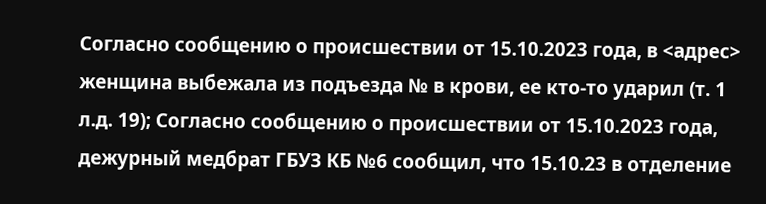Согласно сообщению о происшествии от 15.10.2023 года, в <адрес> женщина выбежала из подъезда № в крови, ее кто-то ударил (т. 1 л.д. 19); Согласно сообщению о происшествии от 15.10.2023 года, дежурный медбрат ГБУЗ КБ №6 сообщил, что 15.10.23 в отделение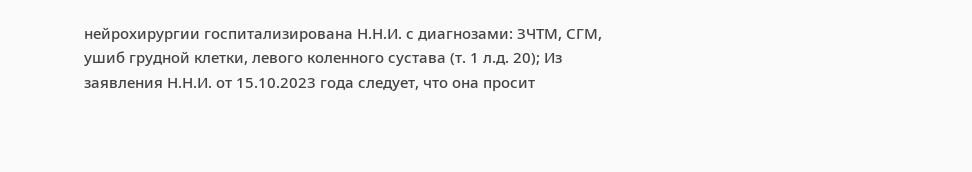нейрохирургии госпитализирована Н.Н.И. с диагнозами: ЗЧТМ, СГМ, ушиб грудной клетки, левого коленного сустава (т. 1 л.д. 20); Из заявления Н.Н.И. от 15.10.2023 года следует, что она просит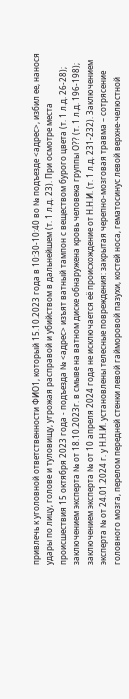привлечь к уголовной ответственности ФИО1, который 15.10.2023 года в 10:30-10:40 во № подъезде <адрес>, избил ее, нанося удары по лицу, голове и туловищу, угрожая расправой и убийством в дальнейшем (т. 1 л.д. 23). При осмотре места происшествия 15 октября 2023 года - подъезда № <адрес> изъят ватный тампон с веществом бурого цвета (т. 1 л.д. 26-28); заключением эксперта № от 18.10.2023г. в смыве на ватном диске обнаружена кровь человека группы О?? (т. 1 л.д. 196-198); заключением эксперта № от 10 апреля 2024 года не исключается её происхождение от Н.Н.И. (т. 1 л.д. 231-232). Заключением эксперта № от 24.01.2024 г. у Н.Н.И. установлены телесные повреждения: закрытая черепно-мозговая травма – сотрясение головного мозга, перелом передней стенки левой гайморовой пазухи, костей носа, гематосинус левой верхне-челюстной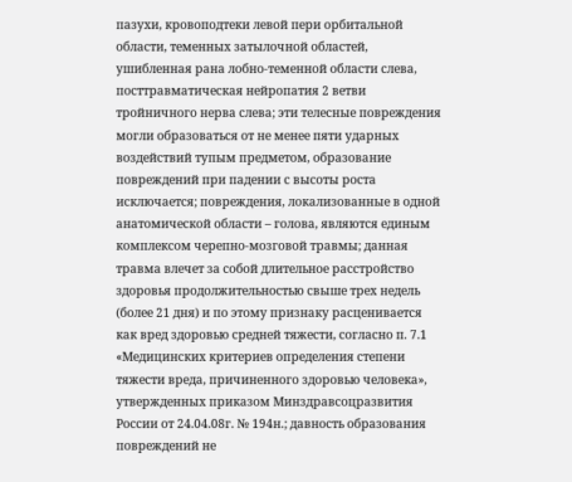пазухи, кровоподтеки левой пери орбитальной области, теменных затылочной областей, ушибленная рана лобно-теменной области слева, посттравматическая нейропатия 2 ветви тройничного нерва слева; эти телесные повреждения могли образоваться от не менее пяти ударных воздействий тупым предметом, образование повреждений при падении с высоты роста исключается; повреждения, локализованные в одной анатомической области – голова, являются единым комплексом черепно-мозговой травмы; данная травма влечет за собой длительное расстройство здоровья продолжительностью свыше трех недель (более 21 дня) и по этому признаку расценивается как вред здоровью средней тяжести, согласно п. 7.1 «Медицинских критериев определения степени тяжести вреда, причиненного здоровью человека», утвержденных приказом Минздравсоцразвития России от 24.04.08г. № 194н.; давность образования повреждений не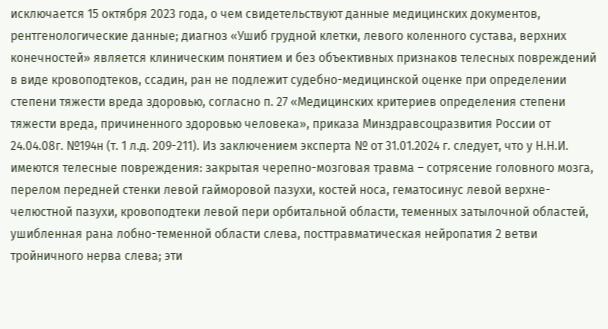исключается 15 октября 2023 года, о чем свидетельствуют данные медицинских документов, рентгенологические данные; диагноз «Ушиб грудной клетки, левого коленного сустава, верхних конечностей» является клиническим понятием и без объективных признаков телесных повреждений в виде кровоподтеков, ссадин, ран не подлежит судебно-медицинской оценке при определении степени тяжести вреда здоровью, согласно п. 27 «Медицинских критериев определения степени тяжести вреда, причиненного здоровью человека», приказа Минздравсоцразвития России от 24.04.08г. №194н (т. 1 л.д. 209-211). Из заключением эксперта № от 31.01.2024 г. следует, что у Н.Н.И. имеются телесные повреждения: закрытая черепно-мозговая травма – сотрясение головного мозга, перелом передней стенки левой гайморовой пазухи, костей носа, гематосинус левой верхне-челюстной пазухи, кровоподтеки левой пери орбитальной области, теменных затылочной областей, ушибленная рана лобно-теменной области слева, посттравматическая нейропатия 2 ветви тройничного нерва слева; эти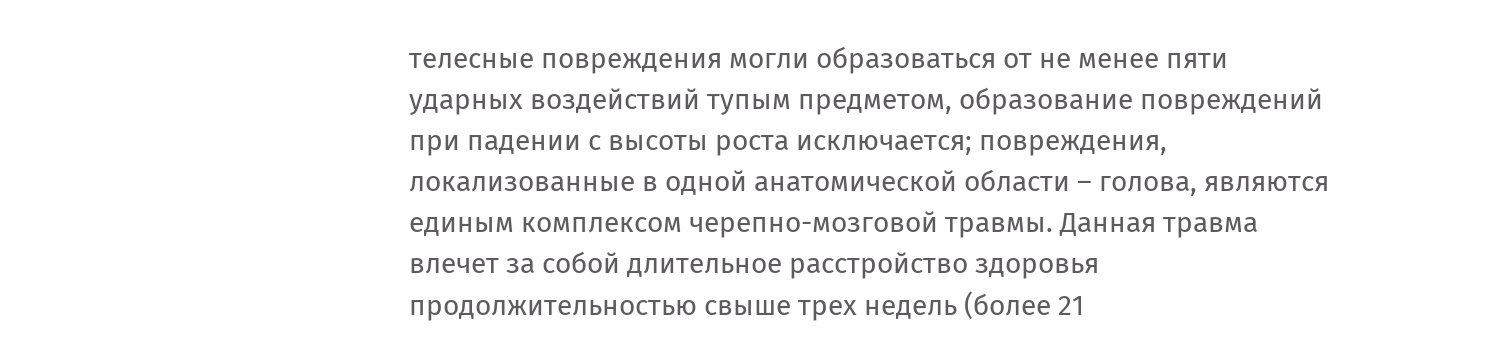телесные повреждения могли образоваться от не менее пяти ударных воздействий тупым предметом, образование повреждений при падении с высоты роста исключается; повреждения, локализованные в одной анатомической области – голова, являются единым комплексом черепно-мозговой травмы. Данная травма влечет за собой длительное расстройство здоровья продолжительностью свыше трех недель (более 21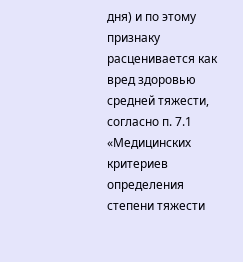дня) и по этому признаку расценивается как вред здоровью средней тяжести, согласно п. 7.1 «Медицинских критериев определения степени тяжести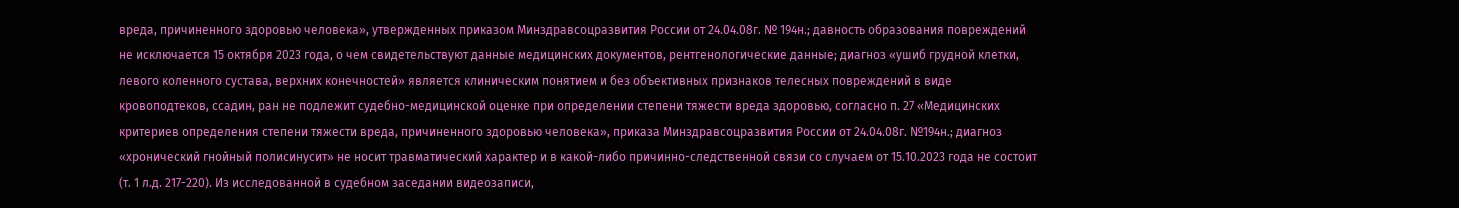вреда, причиненного здоровью человека», утвержденных приказом Минздравсоцразвития России от 24.04.08г. № 194н.; давность образования повреждений не исключается 15 октября 2023 года, о чем свидетельствуют данные медицинских документов, рентгенологические данные; диагноз «ушиб грудной клетки, левого коленного сустава, верхних конечностей» является клиническим понятием и без объективных признаков телесных повреждений в виде кровоподтеков, ссадин, ран не подлежит судебно-медицинской оценке при определении степени тяжести вреда здоровью, согласно п. 27 «Медицинских критериев определения степени тяжести вреда, причиненного здоровью человека», приказа Минздравсоцразвития России от 24.04.08г. №194н.; диагноз «хронический гнойный полисинусит» не носит травматический характер и в какой-либо причинно-следственной связи со случаем от 15.10.2023 года не состоит (т. 1 л.д. 217-220). Из исследованной в судебном заседании видеозаписи,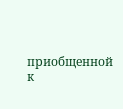приобщенной к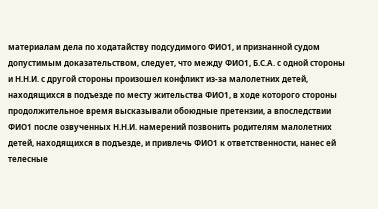материалам дела по ходатайству подсудимого ФИО1, и признанной судом допустимым доказательством, следует, что между ФИО1, Б.С.А. с одной стороны и Н.Н.И. с другой стороны произошел конфликт из-за малолетних детей, находящихся в подъезде по месту жительства ФИО1, в ходе которого стороны продолжительное время высказывали обоюдные претензии, а впоследствии ФИО1 после озвученных Н.Н.И. намерений позвонить родителям малолетних детей, находящихся в подъезде, и привлечь ФИО1 к ответственности, нанес ей телесные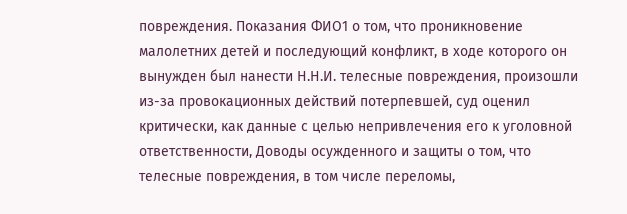повреждения. Показания ФИО1 о том, что проникновение малолетних детей и последующий конфликт, в ходе которого он вынужден был нанести Н.Н.И. телесные повреждения, произошли из-за провокационных действий потерпевшей, суд оценил критически, как данные с целью непривлечения его к уголовной ответственности, Доводы осужденного и защиты о том, что телесные повреждения, в том числе переломы,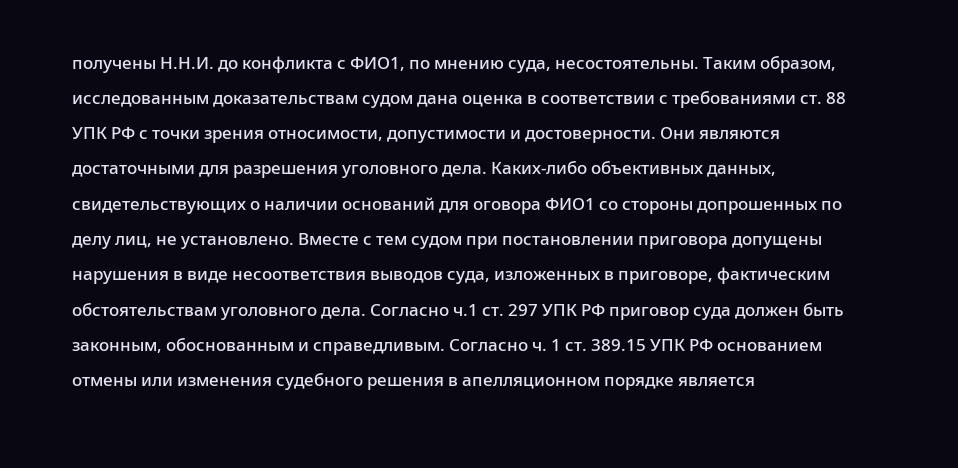получены Н.Н.И. до конфликта с ФИО1, по мнению суда, несостоятельны. Таким образом, исследованным доказательствам судом дана оценка в соответствии с требованиями ст. 88 УПК РФ с точки зрения относимости, допустимости и достоверности. Они являются достаточными для разрешения уголовного дела. Каких-либо объективных данных, свидетельствующих о наличии оснований для оговора ФИО1 со стороны допрошенных по делу лиц, не установлено. Вместе с тем судом при постановлении приговора допущены нарушения в виде несоответствия выводов суда, изложенных в приговоре, фактическим обстоятельствам уголовного дела. Согласно ч.1 ст. 297 УПК РФ приговор суда должен быть законным, обоснованным и справедливым. Согласно ч. 1 ст. 389.15 УПК РФ основанием отмены или изменения судебного решения в апелляционном порядке является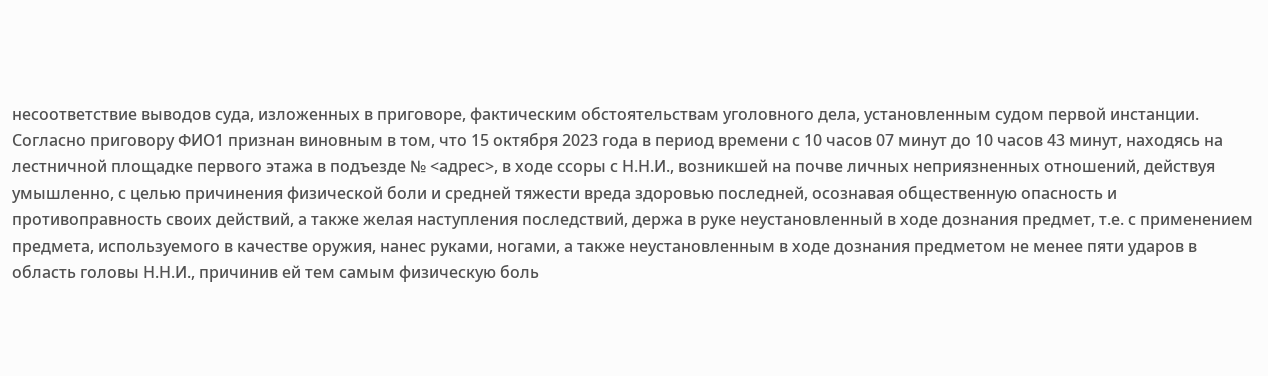несоответствие выводов суда, изложенных в приговоре, фактическим обстоятельствам уголовного дела, установленным судом первой инстанции. Согласно приговору ФИО1 признан виновным в том, что 15 октября 2023 года в период времени с 10 часов 07 минут до 10 часов 43 минут, находясь на лестничной площадке первого этажа в подъезде № <адрес>, в ходе ссоры с Н.Н.И., возникшей на почве личных неприязненных отношений, действуя умышленно, с целью причинения физической боли и средней тяжести вреда здоровью последней, осознавая общественную опасность и противоправность своих действий, а также желая наступления последствий, держа в руке неустановленный в ходе дознания предмет, т.е. с применением предмета, используемого в качестве оружия, нанес руками, ногами, а также неустановленным в ходе дознания предметом не менее пяти ударов в область головы Н.Н.И., причинив ей тем самым физическую боль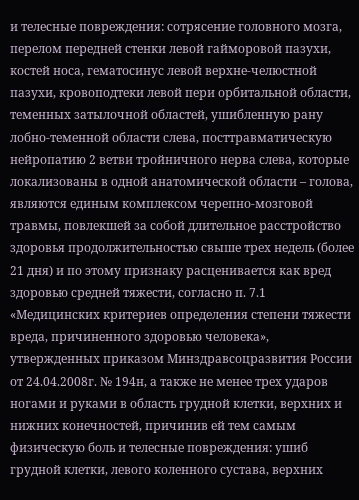и телесные повреждения: сотрясение головного мозга, перелом передней стенки левой гайморовой пазухи, костей носа, гематосинус левой верхне-челюстной пазухи, кровоподтеки левой пери орбитальной области, теменных затылочной областей, ушибленную рану лобно-теменной области слева, посттравматическую нейропатию 2 ветви тройничного нерва слева, которые локализованы в одной анатомической области – голова, являются единым комплексом черепно-мозговой травмы, повлекшей за собой длительное расстройство здоровья продолжительностью свыше трех недель (более 21 дня) и по этому признаку расценивается как вред здоровью средней тяжести, согласно п. 7.1 «Медицинских критериев определения степени тяжести вреда, причиненного здоровью человека», утвержденных приказом Минздравсоцразвития России от 24.04.2008г. № 194н, а также не менее трех ударов ногами и руками в область грудной клетки, верхних и нижних конечностей, причинив ей тем самым физическую боль и телесные повреждения: ушиб грудной клетки, левого коленного сустава, верхних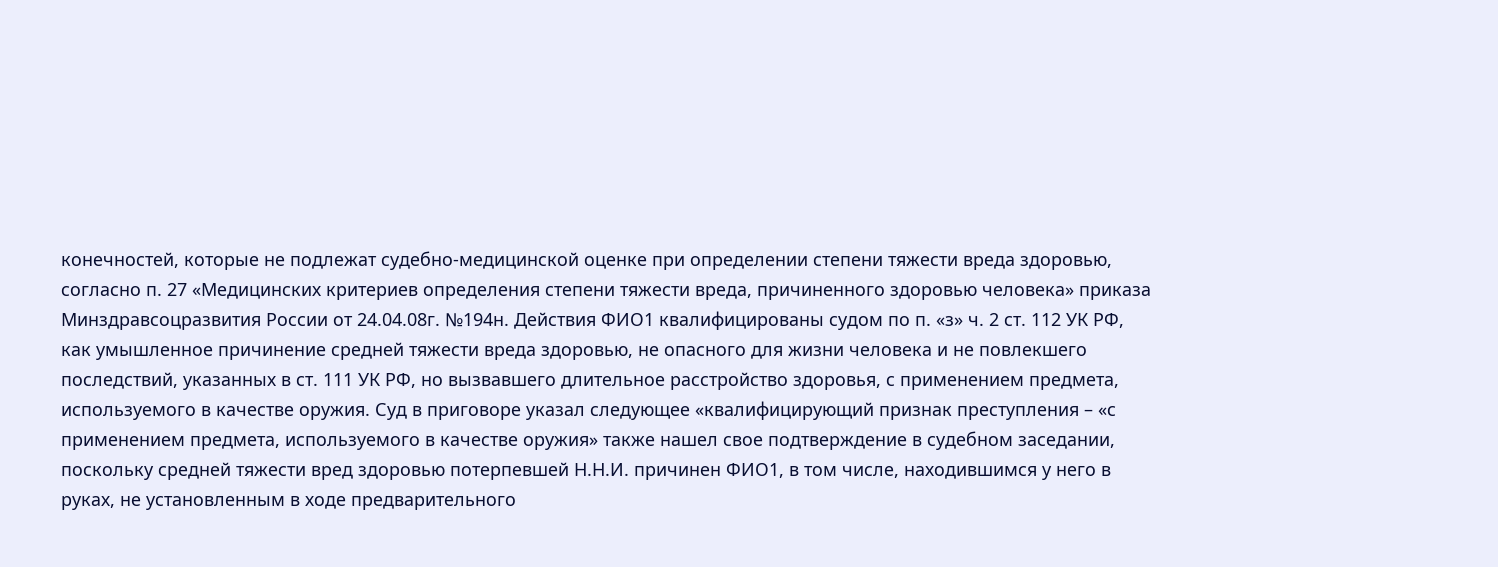конечностей, которые не подлежат судебно-медицинской оценке при определении степени тяжести вреда здоровью, согласно п. 27 «Медицинских критериев определения степени тяжести вреда, причиненного здоровью человека» приказа Минздравсоцразвития России от 24.04.08г. №194н. Действия ФИО1 квалифицированы судом по п. «з» ч. 2 ст. 112 УК РФ, как умышленное причинение средней тяжести вреда здоровью, не опасного для жизни человека и не повлекшего последствий, указанных в ст. 111 УК РФ, но вызвавшего длительное расстройство здоровья, с применением предмета, используемого в качестве оружия. Суд в приговоре указал следующее «квалифицирующий признак преступления – «с применением предмета, используемого в качестве оружия» также нашел свое подтверждение в судебном заседании, поскольку средней тяжести вред здоровью потерпевшей Н.Н.И. причинен ФИО1, в том числе, находившимся у него в руках, не установленным в ходе предварительного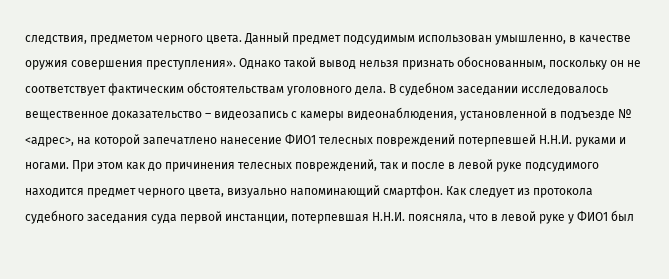следствия, предметом черного цвета. Данный предмет подсудимым использован умышленно, в качестве оружия совершения преступления». Однако такой вывод нельзя признать обоснованным, поскольку он не соответствует фактическим обстоятельствам уголовного дела. В судебном заседании исследовалось вещественное доказательство – видеозапись с камеры видеонаблюдения, установленной в подъезде № <адрес>, на которой запечатлено нанесение ФИО1 телесных повреждений потерпевшей Н.Н.И. руками и ногами. При этом как до причинения телесных повреждений, так и после в левой руке подсудимого находится предмет черного цвета, визуально напоминающий смартфон. Как следует из протокола судебного заседания суда первой инстанции, потерпевшая Н.Н.И. поясняла, что в левой руке у ФИО1 был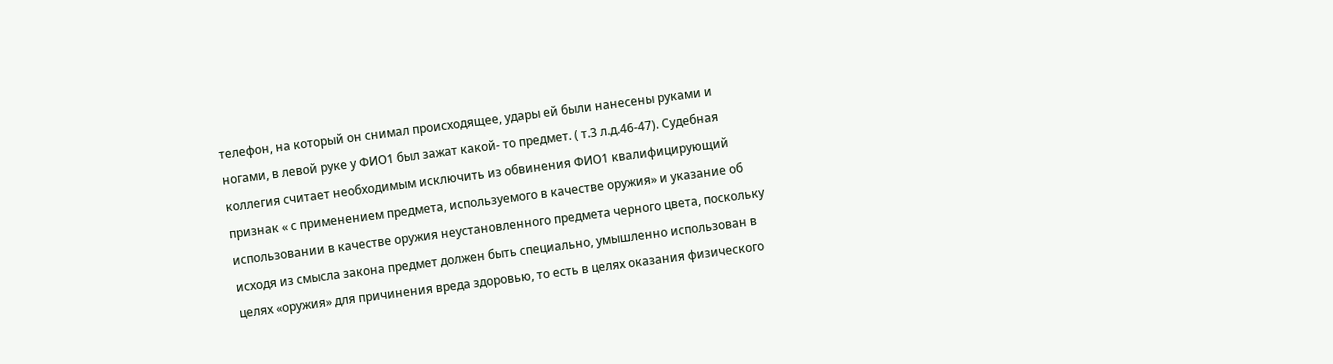телефон, на который он снимал происходящее, удары ей были нанесены руками и ногами, в левой руке у ФИО1 был зажат какой- то предмет. ( т.3 л.д.46-47). Судебная коллегия считает необходимым исключить из обвинения ФИО1 квалифицирующий признак « с применением предмета, используемого в качестве оружия» и указание об использовании в качестве оружия неустановленного предмета черного цвета, поскольку исходя из смысла закона предмет должен быть специально, умышленно использован в целях «оружия» для причинения вреда здоровью, то есть в целях оказания физического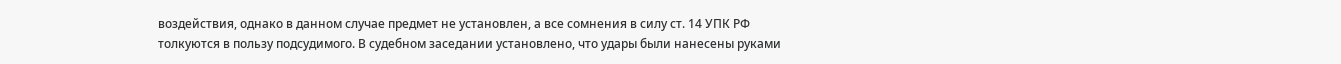воздействия, однако в данном случае предмет не установлен, а все сомнения в силу ст. 14 УПК РФ толкуются в пользу подсудимого. В судебном заседании установлено, что удары были нанесены руками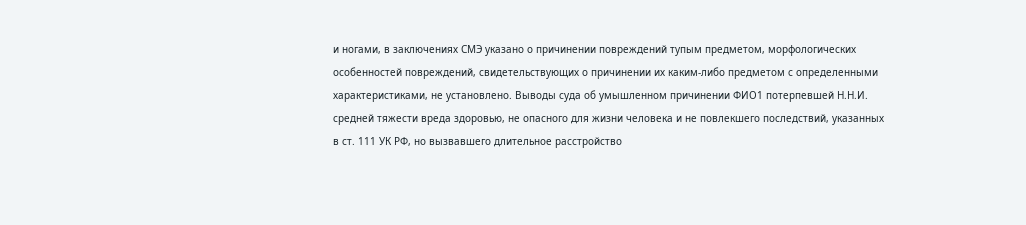и ногами, в заключениях СМЭ указано о причинении повреждений тупым предметом, морфологических особенностей повреждений, свидетельствующих о причинении их каким-либо предметом с определенными характеристиками, не установлено. Выводы суда об умышленном причинении ФИО1 потерпевшей Н.Н.И. средней тяжести вреда здоровью, не опасного для жизни человека и не повлекшего последствий, указанных в ст. 111 УК РФ, но вызвавшего длительное расстройство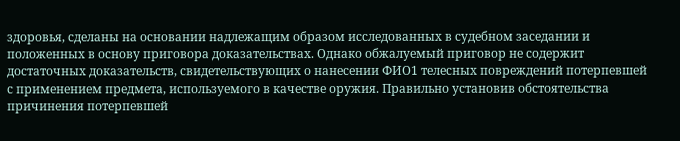здоровья, сделаны на основании надлежащим образом исследованных в судебном заседании и положенных в основу приговора доказательствах. Однако обжалуемый приговор не содержит достаточных доказательств, свидетельствующих о нанесении ФИО1 телесных повреждений потерпевшей с применением предмета, используемого в качестве оружия. Правильно установив обстоятельства причинения потерпевшей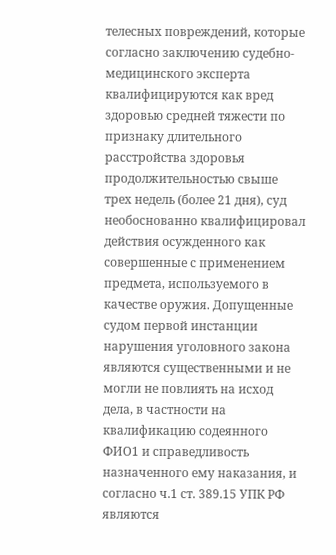телесных повреждений, которые согласно заключению судебно-медицинского эксперта квалифицируются как вред здоровью средней тяжести по признаку длительного расстройства здоровья продолжительностью свыше трех недель (более 21 дня), суд необоснованно квалифицировал действия осужденного как совершенные с применением предмета, используемого в качестве оружия. Допущенные судом первой инстанции нарушения уголовного закона являются существенными и не могли не повлиять на исход дела, в частности на квалификацию содеянного ФИО1 и справедливость назначенного ему наказания, и согласно ч.1 ст. 389.15 УПК РФ являются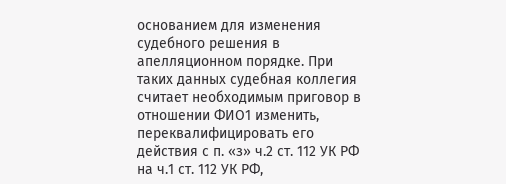основанием для изменения судебного решения в апелляционном порядке. При таких данных судебная коллегия считает необходимым приговор в отношении ФИО1 изменить, переквалифицировать его действия с п. «з» ч.2 ст. 112 УК РФ на ч.1 ст. 112 УК РФ,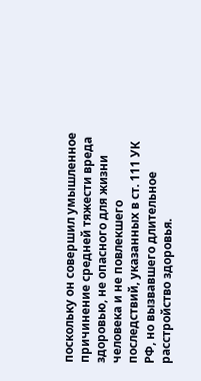поскольку он совершил умышленное причинение средней тяжести вреда здоровью, не опасного для жизни человека и не повлекшего последствий, указанных в ст. 111 УК РФ, но вызвавшего длительное расстройство здоровья.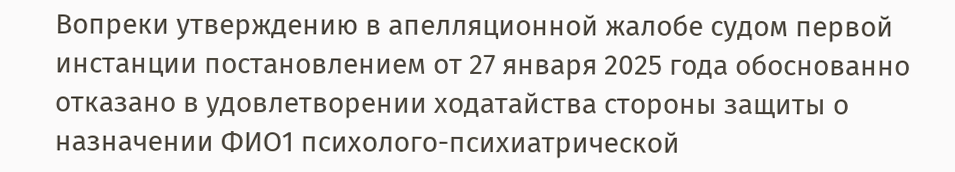Вопреки утверждению в апелляционной жалобе судом первой инстанции постановлением от 27 января 2025 года обоснованно отказано в удовлетворении ходатайства стороны защиты о назначении ФИО1 психолого-психиатрической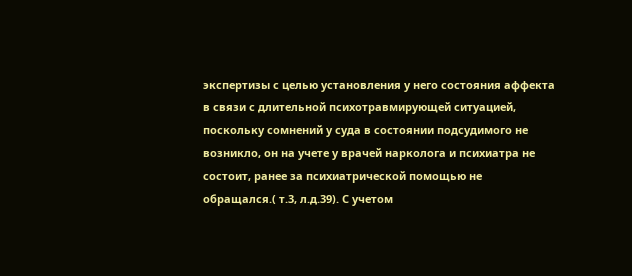экспертизы с целью установления у него состояния аффекта в связи с длительной психотравмирующей ситуацией, поскольку сомнений у суда в состоянии подсудимого не возникло, он на учете у врачей нарколога и психиатра не состоит, ранее за психиатрической помощью не обращался.( т.3, л.д.39). С учетом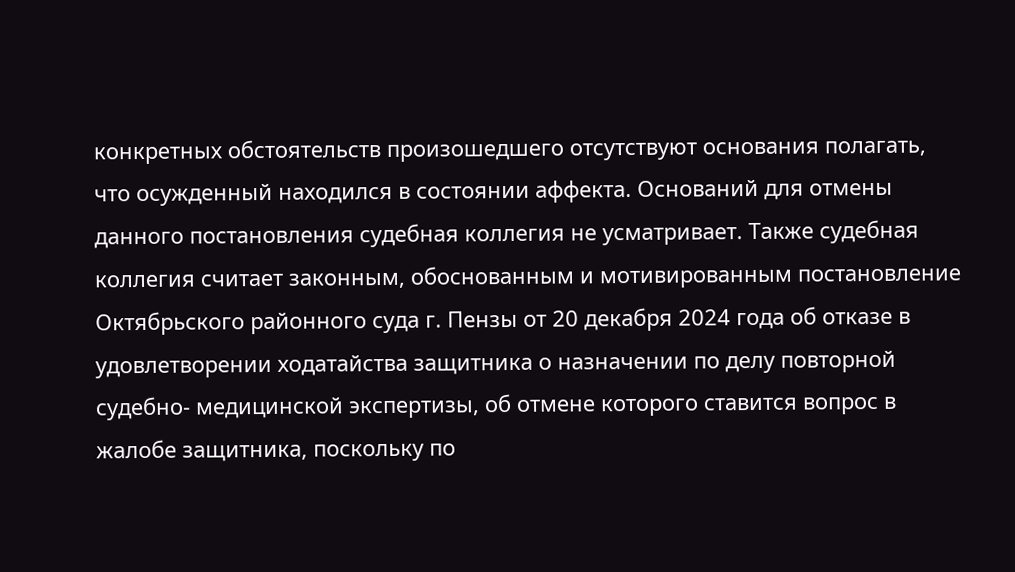конкретных обстоятельств произошедшего отсутствуют основания полагать, что осужденный находился в состоянии аффекта. Оснований для отмены данного постановления судебная коллегия не усматривает. Также судебная коллегия считает законным, обоснованным и мотивированным постановление Октябрьского районного суда г. Пензы от 20 декабря 2024 года об отказе в удовлетворении ходатайства защитника о назначении по делу повторной судебно- медицинской экспертизы, об отмене которого ставится вопрос в жалобе защитника, поскольку по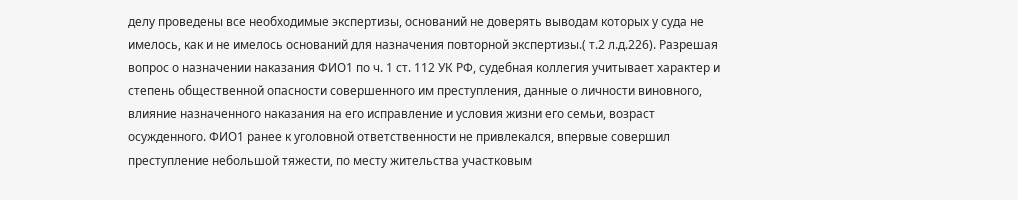делу проведены все необходимые экспертизы, оснований не доверять выводам которых у суда не имелось, как и не имелось оснований для назначения повторной экспертизы.( т.2 л.д.226). Разрешая вопрос о назначении наказания ФИО1 по ч. 1 ст. 112 УК РФ, судебная коллегия учитывает характер и степень общественной опасности совершенного им преступления, данные о личности виновного, влияние назначенного наказания на его исправление и условия жизни его семьи, возраст осужденного. ФИО1 ранее к уголовной ответственности не привлекался, впервые совершил преступление небольшой тяжести, по месту жительства участковым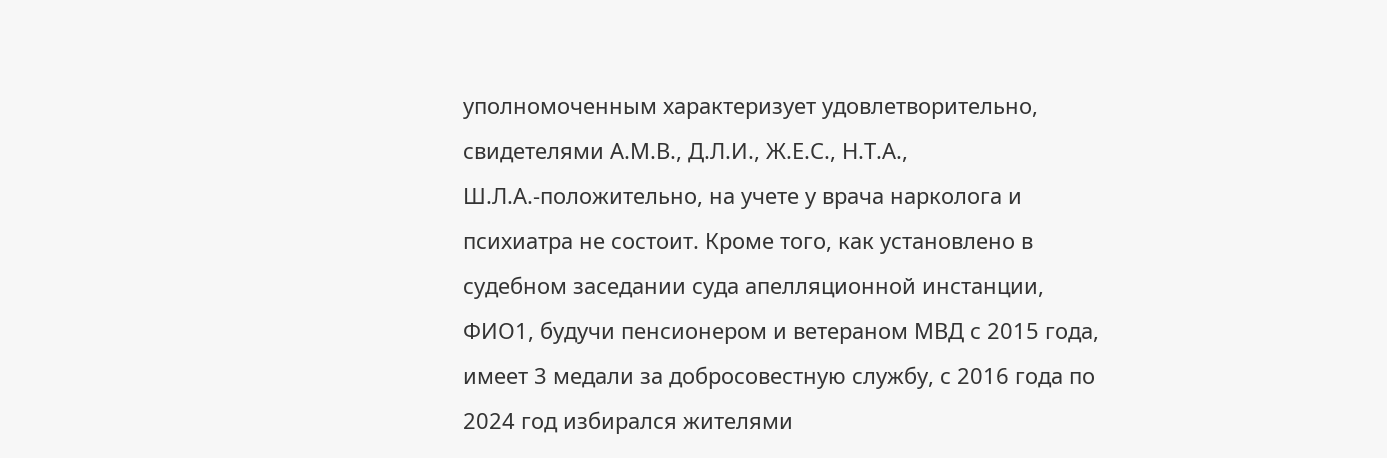уполномоченным характеризует удовлетворительно, свидетелями А.М.В., Д.Л.И., Ж.Е.С., Н.Т.А., Ш.Л.А.-положительно, на учете у врача нарколога и психиатра не состоит. Кроме того, как установлено в судебном заседании суда апелляционной инстанции, ФИО1, будучи пенсионером и ветераном МВД с 2015 года, имеет 3 медали за добросовестную службу, с 2016 года по 2024 год избирался жителями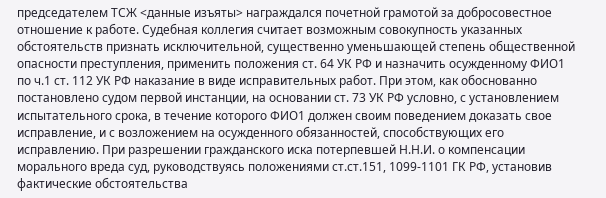председателем ТСЖ <данные изъяты> награждался почетной грамотой за добросовестное отношение к работе. Судебная коллегия считает возможным совокупность указанных обстоятельств признать исключительной, существенно уменьшающей степень общественной опасности преступления, применить положения ст. 64 УК РФ и назначить осужденному ФИО1 по ч.1 ст. 112 УК РФ наказание в виде исправительных работ. При этом, как обоснованно постановлено судом первой инстанции, на основании ст. 73 УК РФ условно, с установлением испытательного срока, в течение которого ФИО1 должен своим поведением доказать свое исправление, и с возложением на осужденного обязанностей, способствующих его исправлению. При разрешении гражданского иска потерпевшей Н.Н.И. о компенсации морального вреда суд, руководствуясь положениями ст.ст.151, 1099-1101 ГК РФ, установив фактические обстоятельства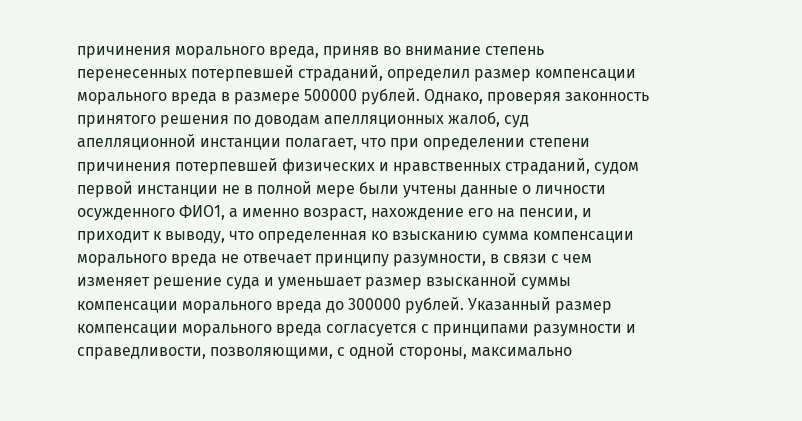причинения морального вреда, приняв во внимание степень перенесенных потерпевшей страданий, определил размер компенсации морального вреда в размере 500000 рублей. Однако, проверяя законность принятого решения по доводам апелляционных жалоб, суд апелляционной инстанции полагает, что при определении степени причинения потерпевшей физических и нравственных страданий, судом первой инстанции не в полной мере были учтены данные о личности осужденного ФИО1, а именно возраст, нахождение его на пенсии, и приходит к выводу, что определенная ко взысканию сумма компенсации морального вреда не отвечает принципу разумности, в связи с чем изменяет решение суда и уменьшает размер взысканной суммы компенсации морального вреда до 300000 рублей. Указанный размер компенсации морального вреда согласуется с принципами разумности и справедливости, позволяющими, с одной стороны, максимально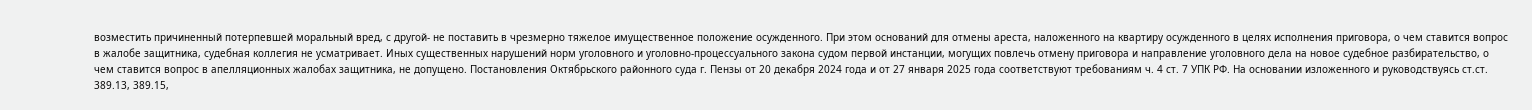возместить причиненный потерпевшей моральный вред, с другой- не поставить в чрезмерно тяжелое имущественное положение осужденного. При этом оснований для отмены ареста, наложенного на квартиру осужденного в целях исполнения приговора, о чем ставится вопрос в жалобе защитника, судебная коллегия не усматривает. Иных существенных нарушений норм уголовного и уголовно-процессуального закона судом первой инстанции, могущих повлечь отмену приговора и направление уголовного дела на новое судебное разбирательство, о чем ставится вопрос в апелляционных жалобах защитника, не допущено. Постановления Октябрьского районного суда г. Пензы от 20 декабря 2024 года и от 27 января 2025 года соответствуют требованиям ч. 4 ст. 7 УПК РФ. На основании изложенного и руководствуясь ст.ст. 389.13, 389.15,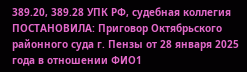389.20, 389.28 УПК РФ, судебная коллегия ПОСТАНОВИЛА: Приговор Октябрьского районного суда г. Пензы от 28 января 2025 года в отношении ФИО1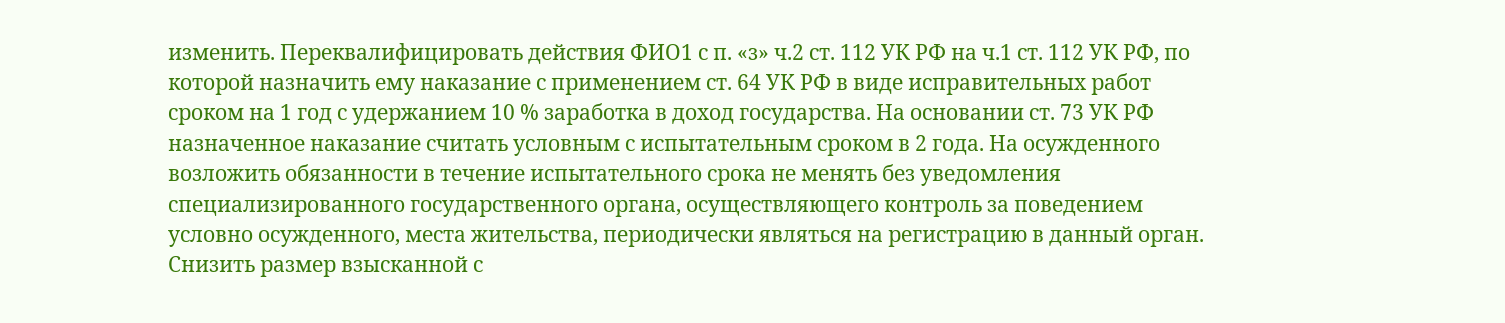изменить. Переквалифицировать действия ФИО1 с п. «з» ч.2 ст. 112 УК РФ на ч.1 ст. 112 УК РФ, по которой назначить ему наказание с применением ст. 64 УК РФ в виде исправительных работ сроком на 1 год с удержанием 10 % заработка в доход государства. На основании ст. 73 УК РФ назначенное наказание считать условным с испытательным сроком в 2 года. На осужденного возложить обязанности в течение испытательного срока не менять без уведомления специализированного государственного органа, осуществляющего контроль за поведением условно осужденного, места жительства, периодически являться на регистрацию в данный орган. Снизить размер взысканной с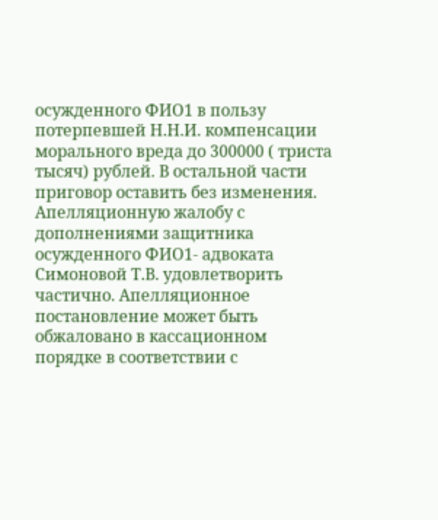осужденного ФИО1 в пользу потерпевшей Н.Н.И. компенсации морального вреда до 300000 ( триста тысяч) рублей. В остальной части приговор оставить без изменения. Апелляционную жалобу с дополнениями защитника осужденного ФИО1- адвоката Симоновой Т.В. удовлетворить частично. Апелляционное постановление может быть обжаловано в кассационном порядке в соответствии с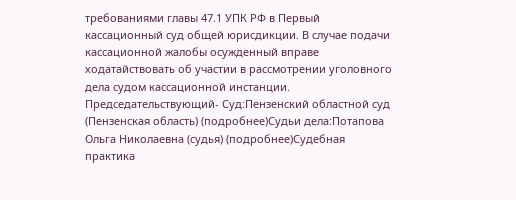требованиями главы 47.1 УПК РФ в Первый кассационный суд общей юрисдикции. В случае подачи кассационной жалобы осужденный вправе ходатайствовать об участии в рассмотрении уголовного дела судом кассационной инстанции. Председательствующий- Суд:Пензенский областной суд (Пензенская область) (подробнее)Судьи дела:Потапова Ольга Николаевна (судья) (подробнее)Судебная практика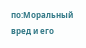по:Моральный вред и его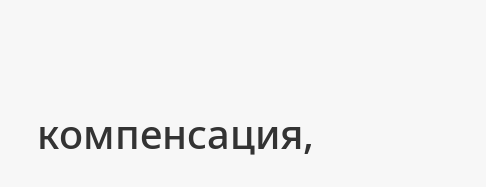компенсация,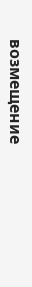возмещение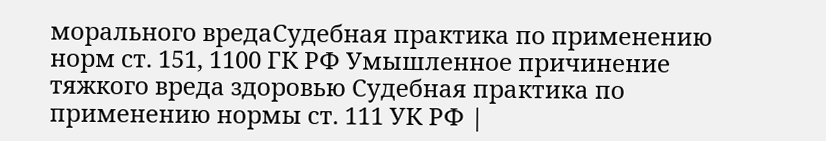морального вредаСудебная практика по применению норм ст. 151, 1100 ГК РФ Умышленное причинение тяжкого вреда здоровью Судебная практика по применению нормы ст. 111 УК РФ |